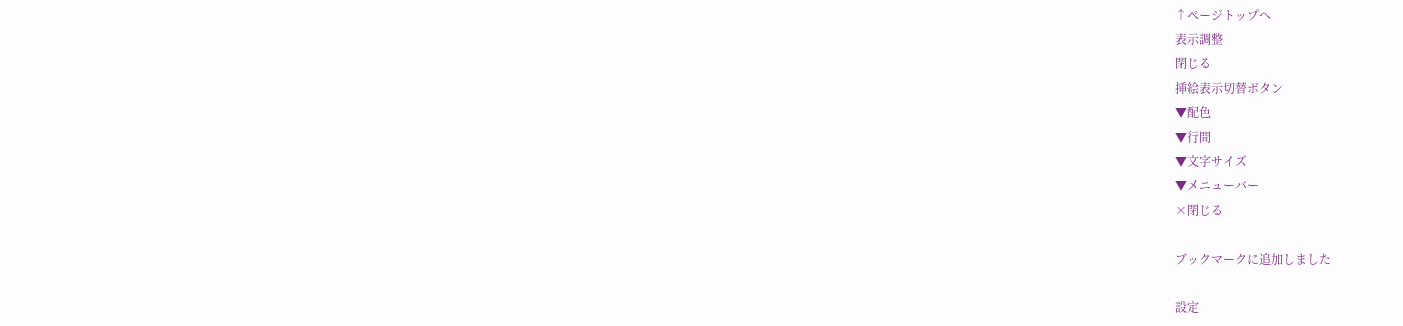↑ページトップへ
表示調整
閉じる
挿絵表示切替ボタン
▼配色
▼行間
▼文字サイズ
▼メニューバー
×閉じる

ブックマークに追加しました

設定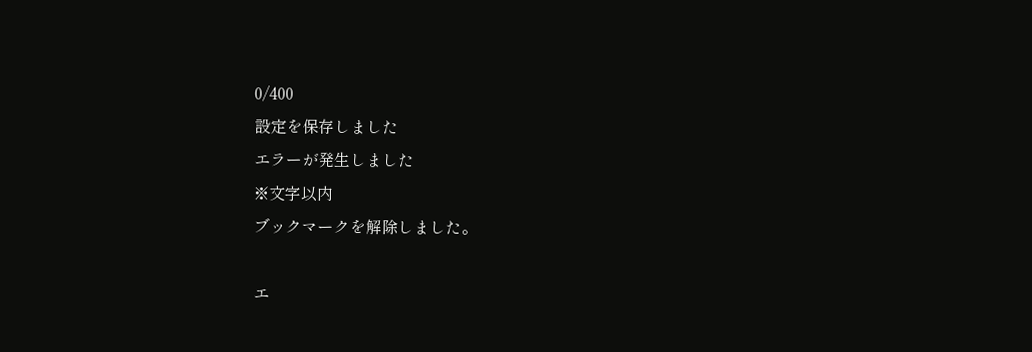0/400
設定を保存しました
エラーが発生しました
※文字以内
ブックマークを解除しました。

エ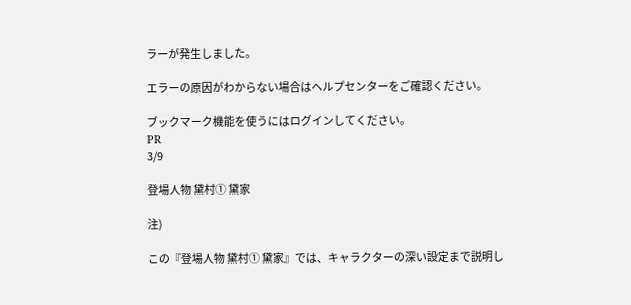ラーが発生しました。

エラーの原因がわからない場合はヘルプセンターをご確認ください。

ブックマーク機能を使うにはログインしてください。
PR
3/9

登場人物 黛村① 黛家

注)

この『登場人物 黛村① 黛家』では、キャラクターの深い設定まで説明し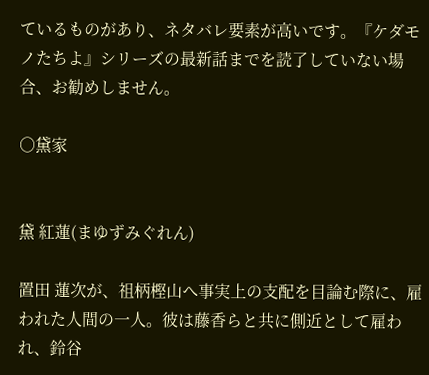ているものがあり、ネタバレ要素が高いです。『ケダモノたちよ』シリーズの最新話までを読了していない場合、お勧めしません。

○黛家


黛 紅蓮(まゆずみぐれん)

置田 蓮次が、祖柄樫山へ事実上の支配を目論む際に、雇われた人間の一人。彼は藤香らと共に側近として雇われ、鈴谷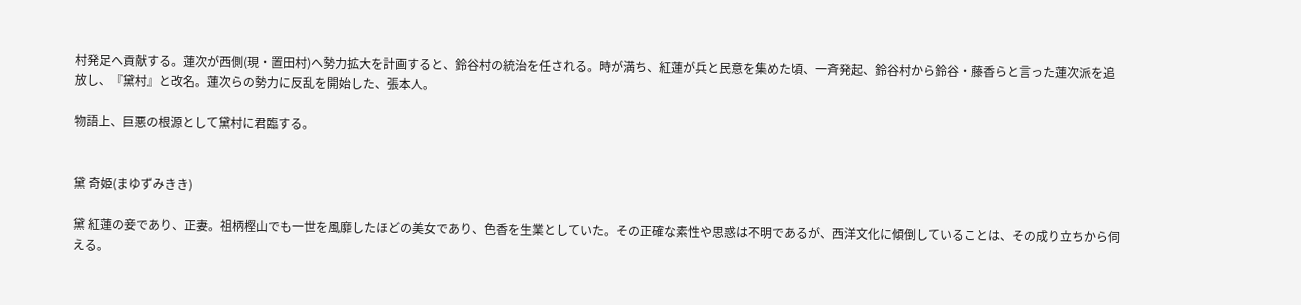村発足へ貢献する。蓮次が西側(現・置田村)へ勢力拡大を計画すると、鈴谷村の統治を任される。時が満ち、紅蓮が兵と民意を集めた頃、一斉発起、鈴谷村から鈴谷・藤香らと言った蓮次派を追放し、『黛村』と改名。蓮次らの勢力に反乱を開始した、張本人。

物語上、巨悪の根源として黛村に君臨する。


黛 奇姫(まゆずみきき)

黛 紅蓮の妾であり、正妻。祖柄樫山でも一世を風靡したほどの美女であり、色香を生業としていた。その正確な素性や思惑は不明であるが、西洋文化に傾倒していることは、その成り立ちから伺える。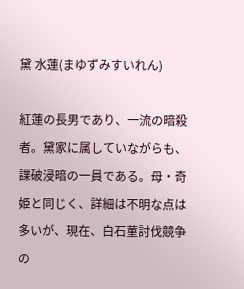黛 水蓮(まゆずみすいれん)

紅蓮の長男であり、一流の暗殺者。黛家に属していながらも、諜破浸暗の一員である。母・奇姫と同じく、詳細は不明な点は多いが、現在、白石菫討伐競争の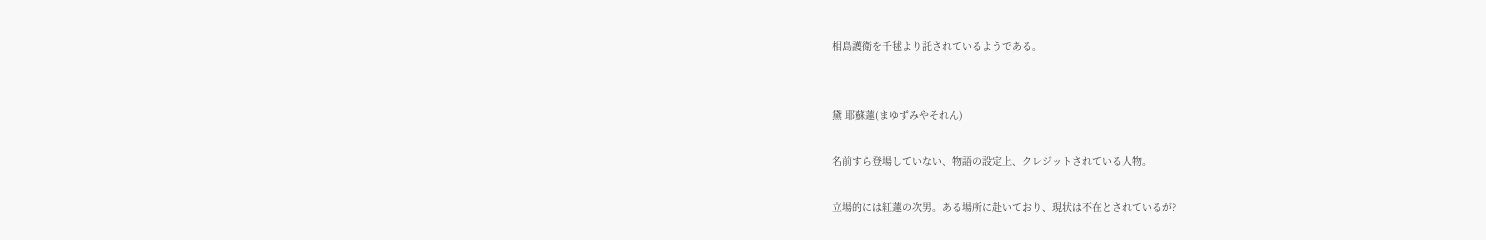相島護衛を千毬より託されているようである。


黛 耶蘇蓮(まゆずみやそれん)

名前すら登場していない、物語の設定上、クレジットされている人物。

立場的には紅蓮の次男。ある場所に赴いており、現状は不在とされているが?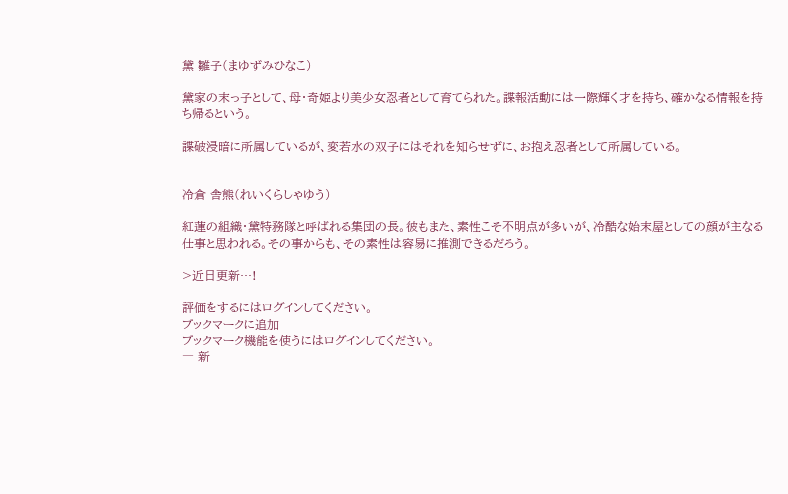黛 雛子(まゆずみひなこ)

黛家の末っ子として、母・奇姫より美少女忍者として育てられた。諜報活動には一際輝く才を持ち、確かなる情報を持ち帰るという。

諜破浸暗に所属しているが、変若水の双子にはそれを知らせずに、お抱え忍者として所属している。


冷倉 舎熊(れいくらしゃゆう)

紅蓮の組織・黛特務隊と呼ばれる集団の長。彼もまた、素性こそ不明点が多いが、冷酷な始末屋としての顔が主なる仕事と思われる。その事からも、その素性は容易に推測できるだろう。

>近日更新…!

評価をするにはログインしてください。
ブックマークに追加
ブックマーク機能を使うにはログインしてください。
― 新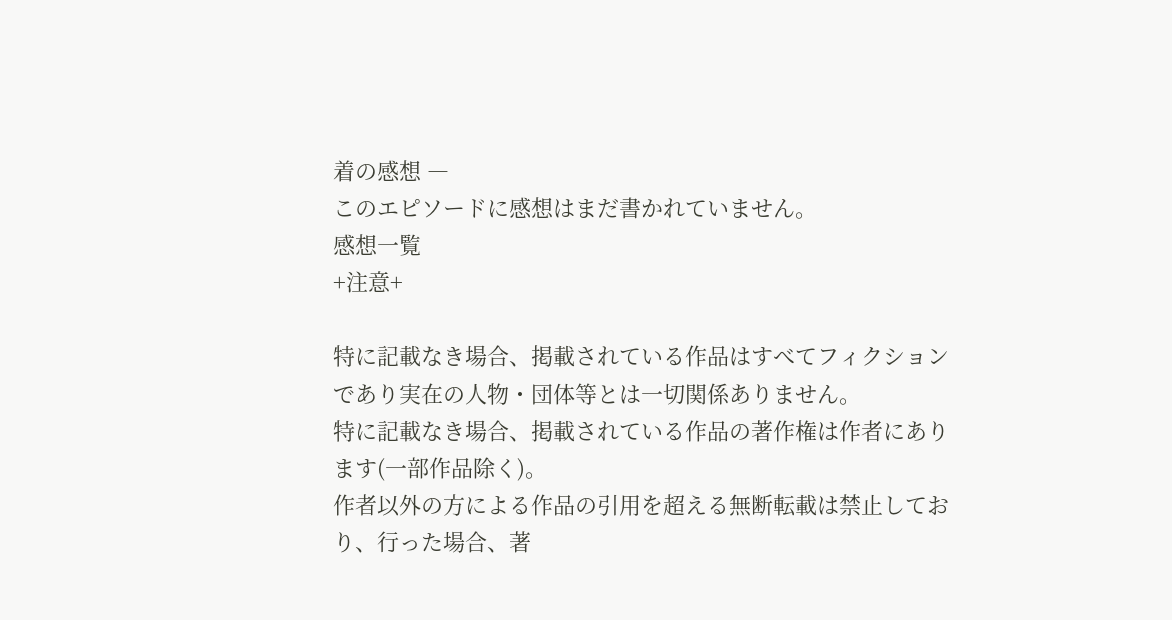着の感想 ―
このエピソードに感想はまだ書かれていません。
感想一覧
+注意+

特に記載なき場合、掲載されている作品はすべてフィクションであり実在の人物・団体等とは一切関係ありません。
特に記載なき場合、掲載されている作品の著作権は作者にあります(一部作品除く)。
作者以外の方による作品の引用を超える無断転載は禁止しており、行った場合、著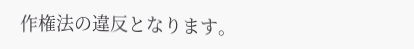作権法の違反となります。